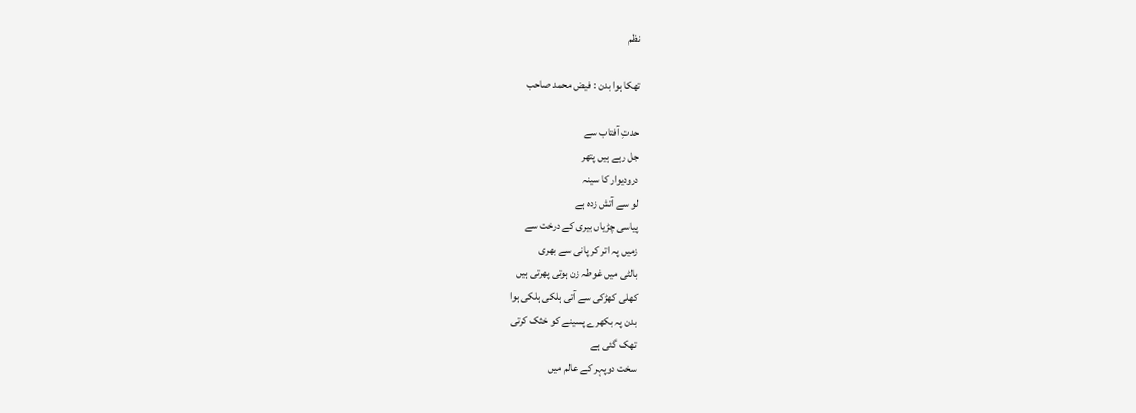نظم

تھکا ہوا بدن : فیض محمد صاحب

حدتِ آفتاب سے
جل رہے ہیں پتھر
درودیوار کا سینہ
لو سے آتش زدہ ہے
پیاسی چڑیاں بیری کے درخت سے
زمیں پہ اتر کر پانی سے بھری
بالٹی میں غوطہ زن ہوتی پھرتی ہیں
کھلی کھڑکی سے آتی ہلکی ہلکی ہوا
بدن پہ بکھرے پسینے کو خثک کرتی
تھک گئی ہے
سخت دوپہر کے عالم میں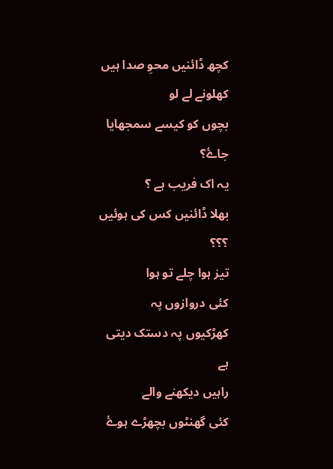کچھ ڈائنیں محوِ صدا ہیں
کھلونے لے لو
بچوں کو کیسے سمجھایا جاۓ؟
یہ اک فریب ہے ؟
بھلا ڈائنیں کس کی ہوئیں ؟؟؟
تیز ہوا چلے تو ہوا
کئی دروازوں پہ
کھڑکیوں پہ دستک دیتی ہے
راہیں دیکھنے والے
کئی گھنٹوں بچھڑے ہوۓ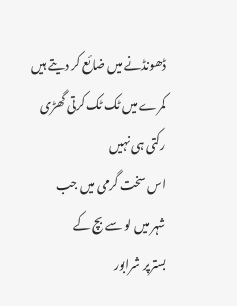ڈھونڈنے میں ضائع کر دیتے ہیں
کمرے میں ٹک ٹک کرتی گھڑی
رکتی ہی نہیں
اس سخت گرمی میں جب
شہر میں لو سے بچ کے
بسترپر شرابور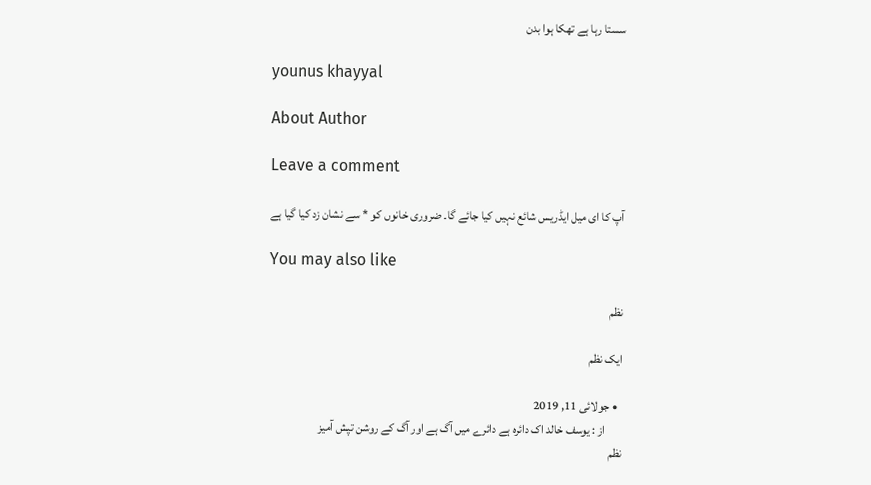سستا رہا ہے تھکا ہوا بدن

younus khayyal

About Author

Leave a comment

آپ کا ای میل ایڈریس شائع نہیں کیا جائے گا۔ ضروری خانوں کو * سے نشان زد کیا گیا ہے

You may also like

نظم

ایک نظم

  • جولائی 11, 2019
       از : یوسف خالد اک دائرہ ہے دائرے میں آگ ہے اور آگ کے روشن تپش آمیز
نظم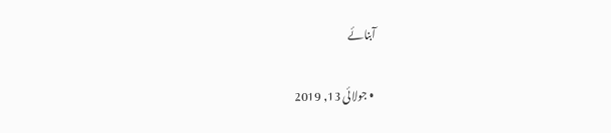آبنائے

  • جولائی 13, 2019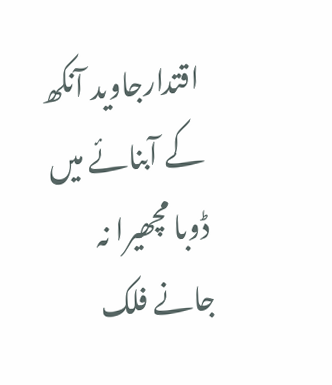اقتدارجاوید آنکھ کے آبنائے میں ڈوبا مچھیرا نہ جانے فلک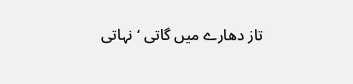تاز دھارے میں گاتی ‘ نہاتی